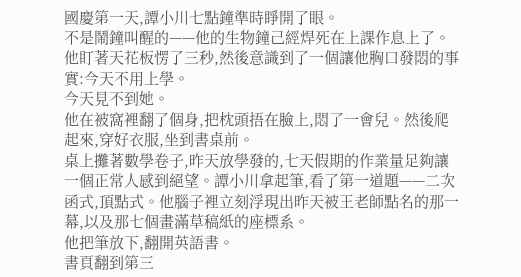國慶第一天,譚小川七點鐘準時睜開了眼。
不是鬧鐘叫醒的——他的生物鐘己經焊死在上課作息上了。他盯著天花板愣了三秒,然後意識到了一個讓他胸口發悶的事實:今天不用上學。
今天見不到她。
他在被窩裡翻了個身,把枕頭捂在臉上,悶了一會兒。然後爬起來,穿好衣服,坐到書桌前。
桌上攤著數學卷子,昨天放學發的,七天假期的作業量足夠讓一個正常人感到絕望。譚小川拿起筆,看了第一道題——二次函式,頂點式。他腦子裡立刻浮現出昨天被王老師點名的那一幕,以及那七個畫滿草稿紙的座標系。
他把筆放下,翻開英語書。
書頁翻到第三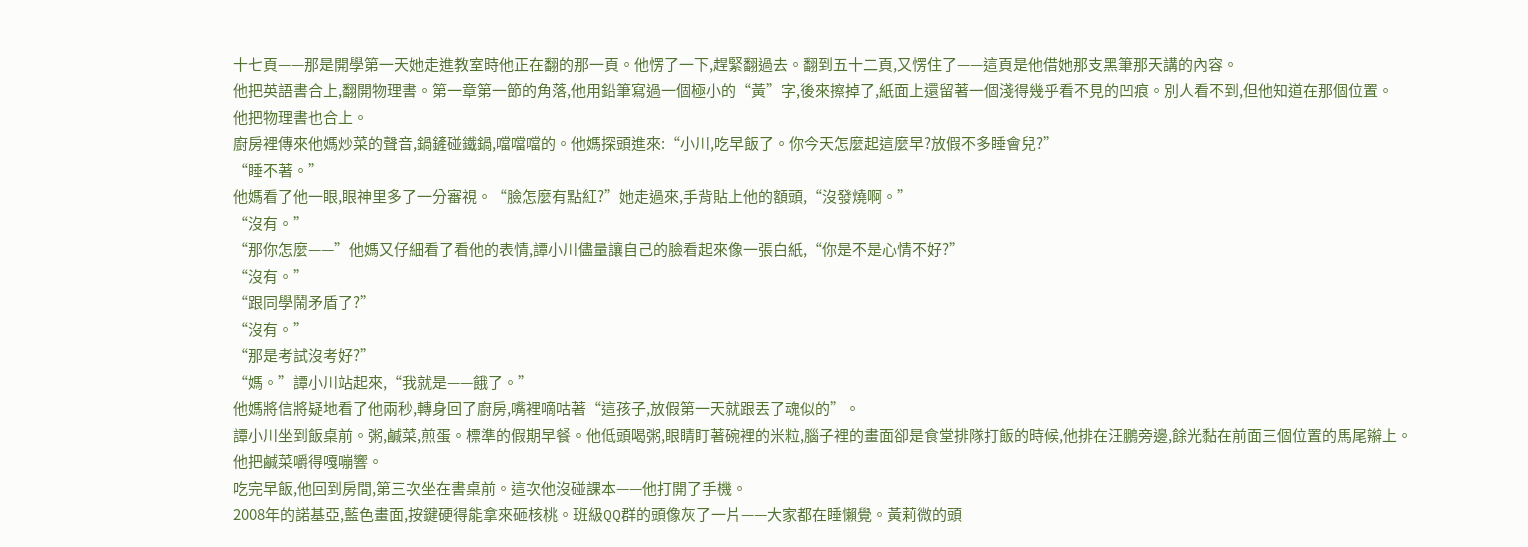十七頁——那是開學第一天她走進教室時他正在翻的那一頁。他愣了一下,趕緊翻過去。翻到五十二頁,又愣住了——這頁是他借她那支黑筆那天講的內容。
他把英語書合上,翻開物理書。第一章第一節的角落,他用鉛筆寫過一個極小的“黃”字,後來擦掉了,紙面上還留著一個淺得幾乎看不見的凹痕。別人看不到,但他知道在那個位置。
他把物理書也合上。
廚房裡傳來他媽炒菜的聲音,鍋鏟碰鐵鍋,噹噹噹的。他媽探頭進來:“小川,吃早飯了。你今天怎麼起這麼早?放假不多睡會兒?”
“睡不著。”
他媽看了他一眼,眼神里多了一分審視。“臉怎麼有點紅?”她走過來,手背貼上他的額頭,“沒發燒啊。”
“沒有。”
“那你怎麼——”他媽又仔細看了看他的表情,譚小川儘量讓自己的臉看起來像一張白紙,“你是不是心情不好?”
“沒有。”
“跟同學鬧矛盾了?”
“沒有。”
“那是考試沒考好?”
“媽。”譚小川站起來,“我就是——餓了。”
他媽將信將疑地看了他兩秒,轉身回了廚房,嘴裡嘀咕著“這孩子,放假第一天就跟丟了魂似的”。
譚小川坐到飯桌前。粥,鹹菜,煎蛋。標準的假期早餐。他低頭喝粥,眼睛盯著碗裡的米粒,腦子裡的畫面卻是食堂排隊打飯的時候,他排在汪鵬旁邊,餘光黏在前面三個位置的馬尾辮上。
他把鹹菜嚼得嘎嘣響。
吃完早飯,他回到房間,第三次坐在書桌前。這次他沒碰課本——他打開了手機。
2008年的諾基亞,藍色畫面,按鍵硬得能拿來砸核桃。班級QQ群的頭像灰了一片——大家都在睡懶覺。黃莉微的頭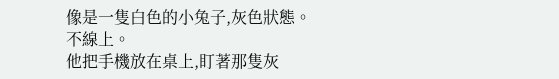像是一隻白色的小兔子,灰色狀態。
不線上。
他把手機放在桌上,盯著那隻灰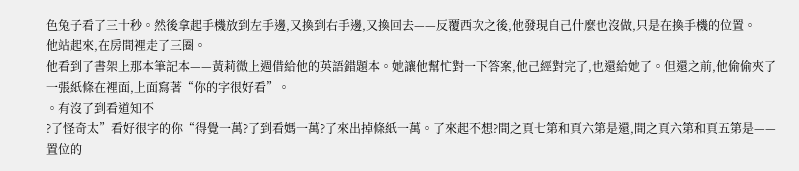色兔子看了三十秒。然後拿起手機放到左手邊,又換到右手邊,又換回去——反覆西次之後,他發現自己什麼也沒做,只是在換手機的位置。
他站起來,在房間裡走了三圈。
他看到了書架上那本筆記本——黃莉微上週借給他的英語錯題本。她讓他幫忙對一下答案,他己經對完了,也還給她了。但還之前,他偷偷夾了一張紙條在裡面,上面寫著“你的字很好看”。
。有沒了到看道知不
?了怪奇太”看好很字的你“得覺一萬?了到看媽一萬?了來出掉條紙一萬。了來起不想?間之頁七第和頁六第是還,間之頁六第和頁五第是——置位的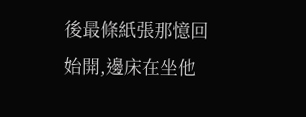後最條紙張那憶回始開,邊床在坐他